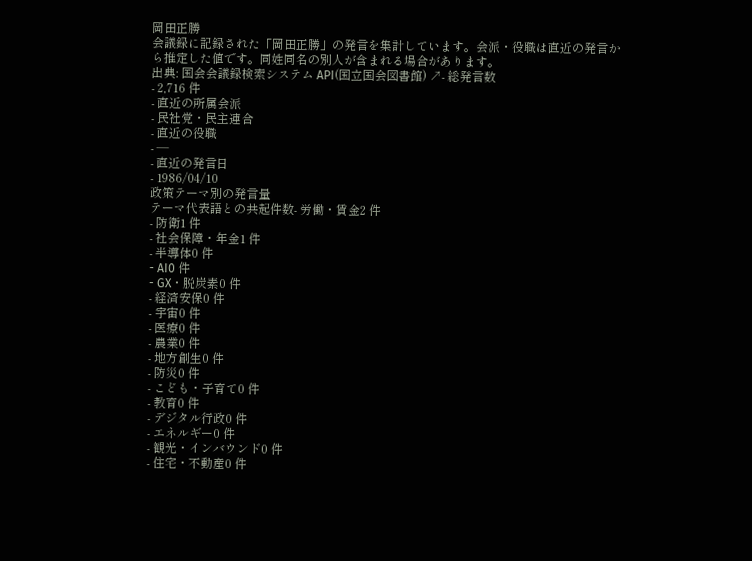岡田正勝
会議録に記録された「岡田正勝」の発言を集計しています。会派・役職は直近の発言から推定した値です。同姓同名の別人が含まれる場合があります。
出典: 国会会議録検索システム API(国立国会図書館) ↗- 総発言数
- 2,716 件
- 直近の所属会派
- 民社党・民主連合
- 直近の役職
- —
- 直近の発言日
- 1986/04/10
政策テーマ別の発言量
テーマ代表語との共起件数- 労働・賃金2 件
- 防衛1 件
- 社会保障・年金1 件
- 半導体0 件
- AI0 件
- GX・脱炭素0 件
- 経済安保0 件
- 宇宙0 件
- 医療0 件
- 農業0 件
- 地方創生0 件
- 防災0 件
- こども・子育て0 件
- 教育0 件
- デジタル行政0 件
- エネルギー0 件
- 観光・インバウンド0 件
- 住宅・不動産0 件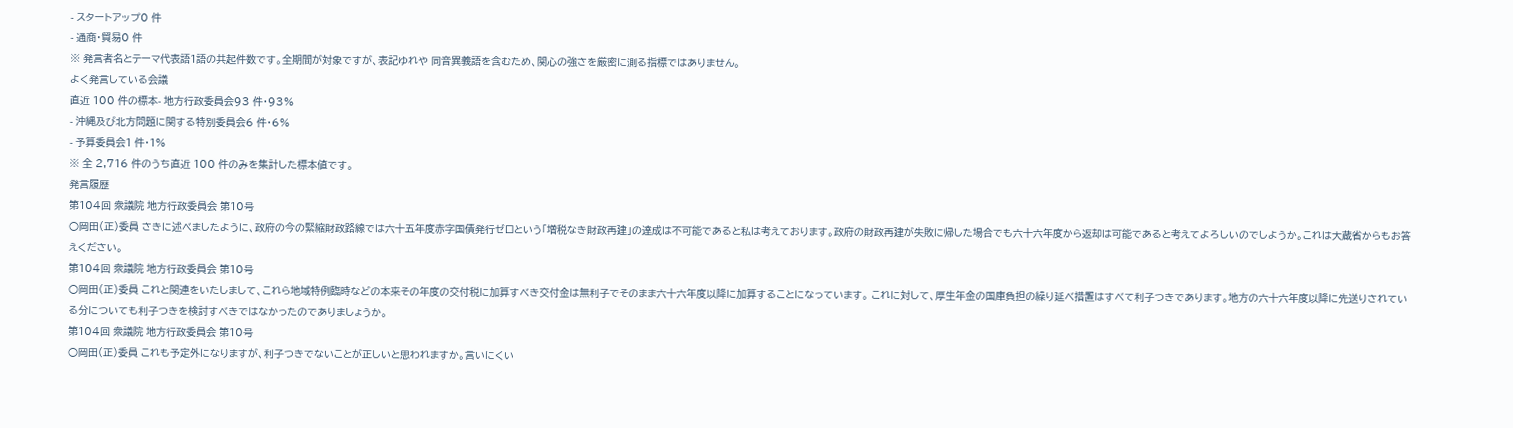- スタートアップ0 件
- 通商・貿易0 件
※ 発言者名とテーマ代表語1語の共起件数です。全期間が対象ですが、表記ゆれや 同音異義語を含むため、関心の強さを厳密に測る指標ではありません。
よく発言している会議
直近 100 件の標本- 地方行政委員会93 件・93%
- 沖縄及び北方問題に関する特別委員会6 件・6%
- 予算委員会1 件・1%
※ 全 2,716 件のうち直近 100 件のみを集計した標本値です。
発言履歴
第104回 衆議院 地方行政委員会 第10号
○岡田(正)委員 さきに述べましたように、政府の今の緊縮財政路線では六十五年度赤字国債発行ゼロという「増税なき財政再建」の達成は不可能であると私は考えております。政府の財政再建が失敗に帰した場合でも六十六年度から返却は可能であると考えてよろしいのでしようか。これは大蔵省からもお答えください。
第104回 衆議院 地方行政委員会 第10号
○岡田(正)委員 これと関連をいたしまして、これら地域特例臨時などの本来その年度の交付税に加算すべき交付金は無利子でそのまま六十六年度以降に加算することになっています。 これに対して、厚生年金の国庫負担の繰り延べ措置はすべて利子つきであります。地方の六十六年度以降に先送りされている分についても利子つきを検討すべきではなかったのでありましょうか。
第104回 衆議院 地方行政委員会 第10号
○岡田(正)委員 これも予定外になりますが、利子つきでないことが正しいと思われますか。言いにくい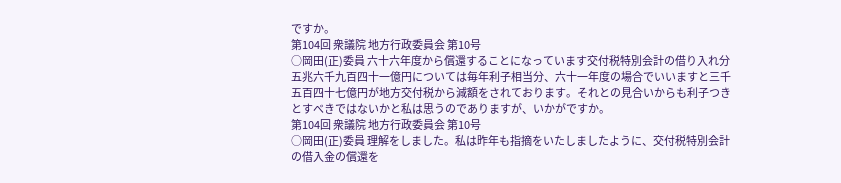ですか。
第104回 衆議院 地方行政委員会 第10号
○岡田(正)委員 六十六年度から償還することになっています交付税特別会計の借り入れ分五兆六千九百四十一億円については毎年利子相当分、六十一年度の場合でいいますと三千五百四十七億円が地方交付税から減額をされております。それとの見合いからも利子つきとすべきではないかと私は思うのでありますが、いかがですか。
第104回 衆議院 地方行政委員会 第10号
○岡田(正)委員 理解をしました。私は昨年も指摘をいたしましたように、交付税特別会計の借入金の償還を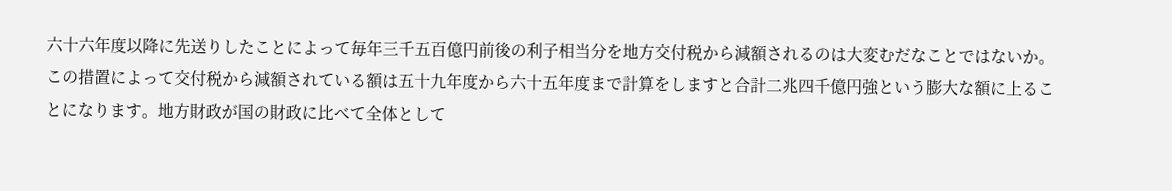六十六年度以降に先送りしたことによって毎年三千五百億円前後の利子相当分を地方交付税から減額されるのは大変むだなことではないか。この措置によって交付税から減額されている額は五十九年度から六十五年度まで計算をしますと合計二兆四千億円強という膨大な額に上ることになります。地方財政が国の財政に比べて全体として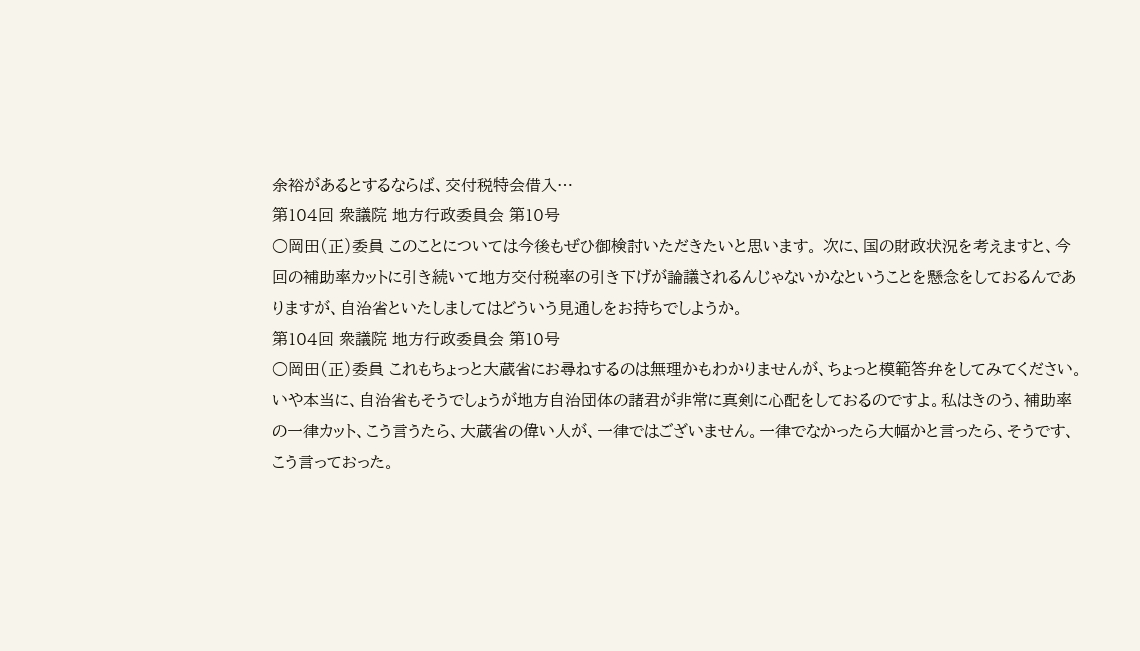余裕があるとするならば、交付税特会借入…
第104回 衆議院 地方行政委員会 第10号
○岡田(正)委員 このことについては今後もぜひ御検討いただきたいと思います。 次に、国の財政状況を考えますと、今回の補助率カットに引き続いて地方交付税率の引き下げが論議されるんじゃないかなということを懸念をしておるんでありますが、自治省といたしましてはどういう見通しをお持ちでしようか。
第104回 衆議院 地方行政委員会 第10号
○岡田(正)委員 これもちょっと大蔵省にお尋ねするのは無理かもわかりませんが、ちょっと模範答弁をしてみてください。いや本当に、自治省もそうでしょうが地方自治団体の諸君が非常に真剣に心配をしておるのですよ。私はきのう、補助率の一律カット、こう言うたら、大蔵省の偉い人が、一律ではございません。一律でなかったら大幅かと言ったら、そうです、こう言っておった。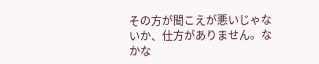その方が聞こえが悪いじゃないか、仕方がありません。なかな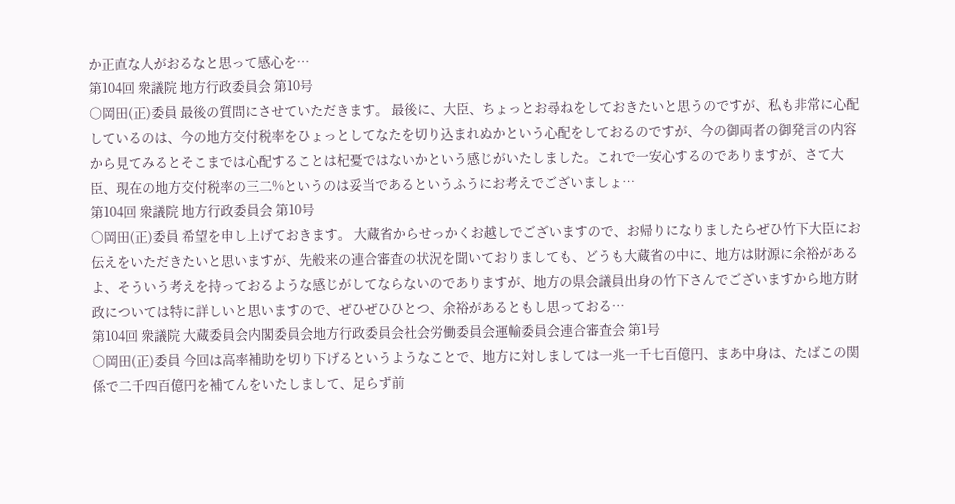か正直な人がおるなと思って感心を…
第104回 衆議院 地方行政委員会 第10号
○岡田(正)委員 最後の質問にさせていただきます。 最後に、大臣、ちょっとお尋ねをしておきたいと思うのですが、私も非常に心配しているのは、今の地方交付税率をひょっとしてなたを切り込まれぬかという心配をしておるのですが、今の御両者の御発言の内容から見てみるとそこまでは心配することは杞憂ではないかという感じがいたしました。これで一安心するのでありますが、さて大臣、現在の地方交付税率の三二%というのは妥当であるというふうにお考えでございましょ…
第104回 衆議院 地方行政委員会 第10号
○岡田(正)委員 希望を申し上げておきます。 大蔵省からせっかくお越しでございますので、お帰りになりましたらぜひ竹下大臣にお伝えをいただきたいと思いますが、先般来の連合審査の状況を聞いておりましても、どうも大蔵省の中に、地方は財源に余裕があるよ、そういう考えを持っておるような感じがしてならないのでありますが、地方の県会議員出身の竹下さんでございますから地方財政については特に詳しいと思いますので、ぜひぜひひとつ、余裕があるともし思っておる…
第104回 衆議院 大蔵委員会内閣委員会地方行政委員会社会労働委員会運輸委員会連合審査会 第1号
○岡田(正)委員 今回は高率補助を切り下げるというようなことで、地方に対しましては一兆一千七百億円、まあ中身は、たばこの関係で二千四百億円を補てんをいたしまして、足らず前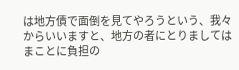は地方債で面倒を見てやろうという、我々からいいますと、地方の者にとりましてはまことに負担の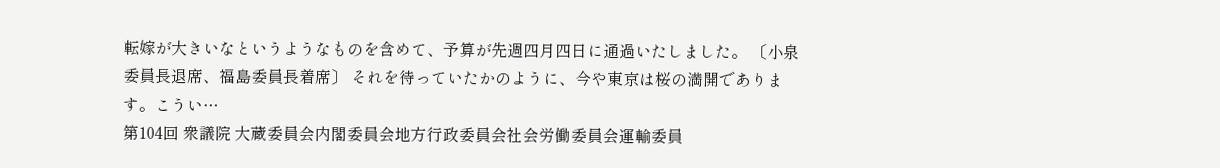転嫁が大きいなというようなものを含めて、予算が先週四月四日に通過いたしました。 〔小泉委員長退席、福島委員長着席〕 それを待っていたかのように、今や東京は桜の満開であります。こうい…
第104回 衆議院 大蔵委員会内閣委員会地方行政委員会社会労働委員会運輸委員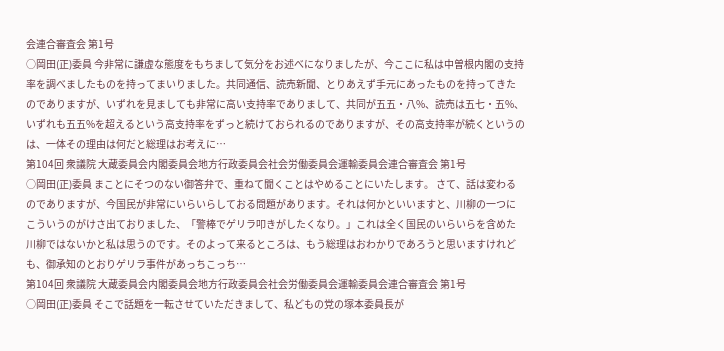会連合審査会 第1号
○岡田(正)委員 今非常に謙虚な態度をもちまして気分をお述べになりましたが、今ここに私は中曽根内閣の支持率を調べましたものを持ってまいりました。共同通信、読売新聞、とりあえず手元にあったものを持ってきたのでありますが、いずれを見ましても非常に高い支持率でありまして、共同が五五・八%、読売は五七・五%、いずれも五五%を超えるという高支持率をずっと続けておられるのでありますが、その高支持率が続くというのは、一体その理由は何だと総理はお考えに…
第104回 衆議院 大蔵委員会内閣委員会地方行政委員会社会労働委員会運輸委員会連合審査会 第1号
○岡田(正)委員 まことにそつのない御答弁で、重ねて聞くことはやめることにいたします。 さて、話は変わるのでありますが、今国民が非常にいらいらしておる問題があります。それは何かといいますと、川柳の一つにこういうのがけさ出ておりました、「警棒でゲリラ叩きがしたくなり。」これは全く国民のいらいらを含めた川柳ではないかと私は思うのです。そのよって来るところは、もう総理はおわかりであろうと思いますけれども、御承知のとおりゲリラ事件があっちこっち…
第104回 衆議院 大蔵委員会内閣委員会地方行政委員会社会労働委員会運輸委員会連合審査会 第1号
○岡田(正)委員 そこで話題を一転させていただきまして、私どもの党の塚本委員長が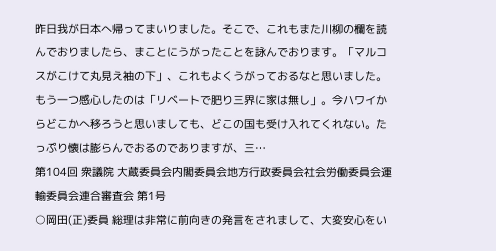昨日我が日本へ帰ってまいりました。そこで、これもまた川柳の欄を読んでおりましたら、まことにうがったことを詠んでおります。「マルコスがこけて丸見え袖の下」、これもよくうがっておるなと思いました。もう一つ感心したのは「リベートで肥り三界に家は無し」。今ハワイからどこかへ移ろうと思いましても、どこの国も受け入れてくれない。たっぷり懐は膨らんでおるのでありますが、三…
第104回 衆議院 大蔵委員会内閣委員会地方行政委員会社会労働委員会運輸委員会連合審査会 第1号
○岡田(正)委員 総理は非常に前向きの発言をされまして、大変安心をい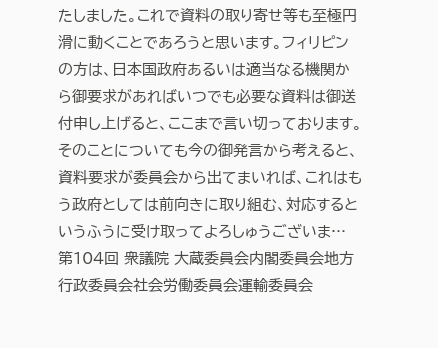たしました。これで資料の取り寄せ等も至極円滑に動くことであろうと思います。フィリピンの方は、日本国政府あるいは適当なる機関から御要求があればいつでも必要な資料は御送付申し上げると、ここまで言い切っております。そのことについても今の御発言から考えると、資料要求が委員会から出てまいれば、これはもう政府としては前向きに取り組む、対応するというふうに受け取ってよろしゅうございま…
第104回 衆議院 大蔵委員会内閣委員会地方行政委員会社会労働委員会運輸委員会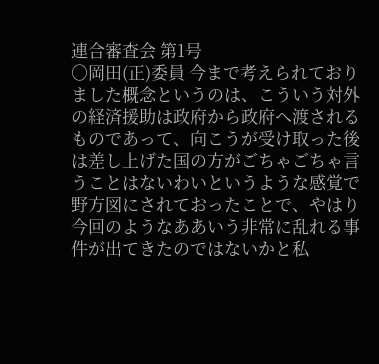連合審査会 第1号
○岡田(正)委員 今まで考えられておりました概念というのは、こういう対外の経済援助は政府から政府へ渡されるものであって、向こうが受け取った後は差し上げた国の方がごちゃごちゃ言うことはないわいというような感覚で野方図にされておったことで、やはり今回のようなああいう非常に乱れる事件が出てきたのではないかと私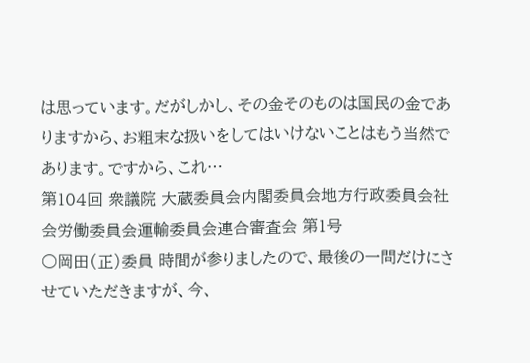は思っています。だがしかし、その金そのものは国民の金でありますから、お粗末な扱いをしてはいけないことはもう当然であります。ですから、これ…
第104回 衆議院 大蔵委員会内閣委員会地方行政委員会社会労働委員会運輸委員会連合審査会 第1号
○岡田(正)委員 時間が参りましたので、最後の一問だけにさせていただきますが、今、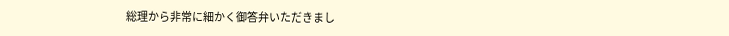総理から非常に細かく御答弁いただきまし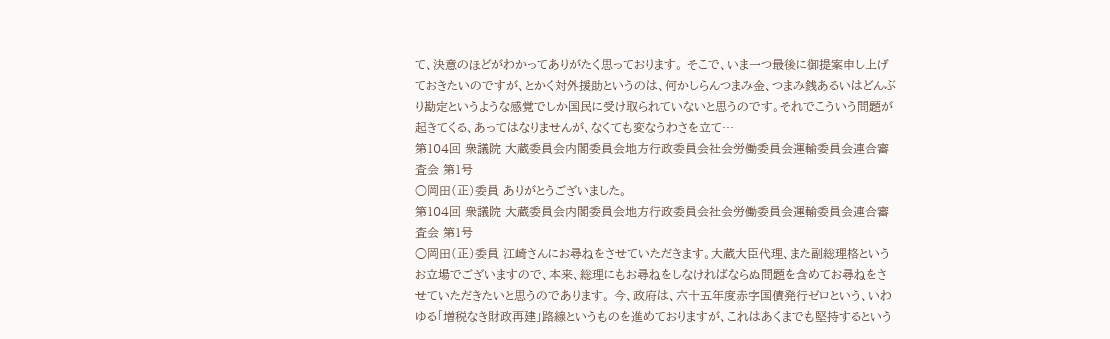て、決意のほどがわかってありがたく思っております。 そこで、いま一つ最後に御提案申し上げておきたいのですが、とかく対外援助というのは、何かしらんつまみ金、つまみ銭あるいはどんぶり勘定というような感覚でしか国民に受け取られていないと思うのです。それでこういう問題が起きてくる、あってはなりませんが、なくても変なうわさを立て…
第104回 衆議院 大蔵委員会内閣委員会地方行政委員会社会労働委員会運輸委員会連合審査会 第1号
○岡田(正)委員 ありがとうございました。
第104回 衆議院 大蔵委員会内閣委員会地方行政委員会社会労働委員会運輸委員会連合審査会 第1号
○岡田(正)委員 江崎さんにお尋ねをさせていただきます。大蔵大臣代理、また副総理格というお立場でございますので、本来、総理にもお尋ねをしなければならぬ問題を含めてお尋ねをさせていただきたいと思うのであります。 今、政府は、六十五年度赤字国債発行ゼロという、いわゆる「増税なき財政再建」路線というものを進めておりますが、これはあくまでも堅持するという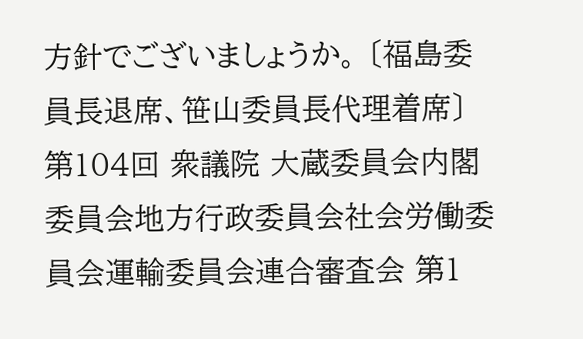方針でございましょうか。 〔福島委員長退席、笹山委員長代理着席〕
第104回 衆議院 大蔵委員会内閣委員会地方行政委員会社会労働委員会運輸委員会連合審査会 第1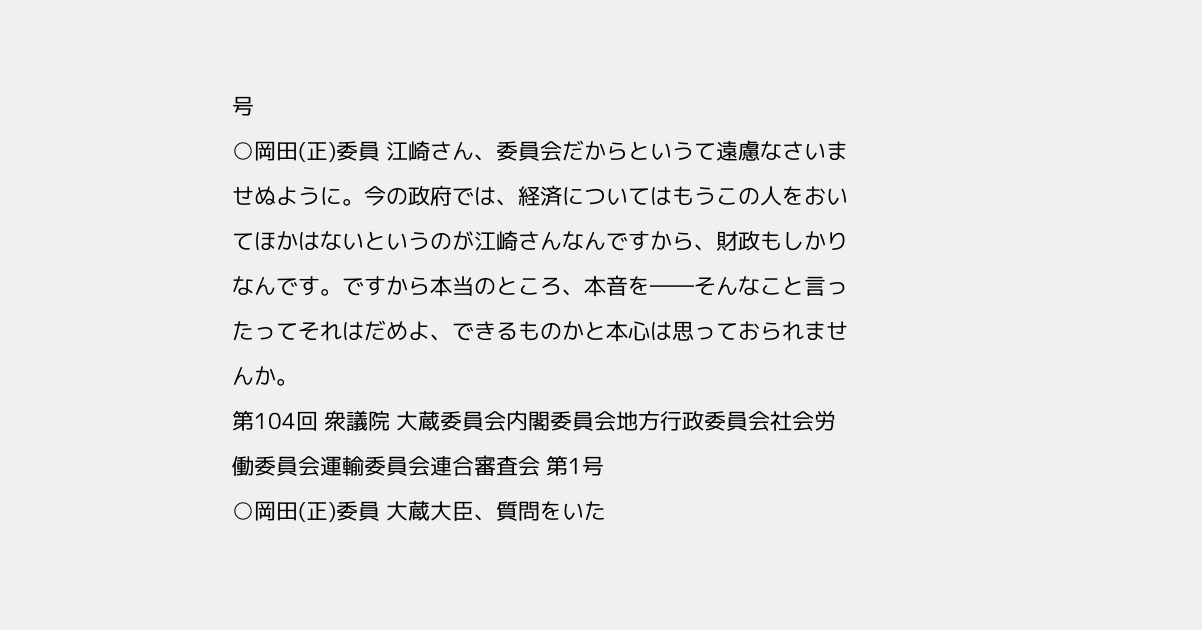号
○岡田(正)委員 江崎さん、委員会だからというて遠慮なさいませぬように。今の政府では、経済についてはもうこの人をおいてほかはないというのが江崎さんなんですから、財政もしかりなんです。ですから本当のところ、本音を――そんなこと言ったってそれはだめよ、できるものかと本心は思っておられませんか。
第104回 衆議院 大蔵委員会内閣委員会地方行政委員会社会労働委員会運輸委員会連合審査会 第1号
○岡田(正)委員 大蔵大臣、質問をいた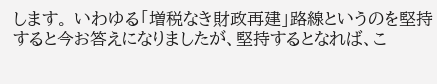します。 いわゆる「増税なき財政再建」路線というのを堅持すると今お答えになりましたが、堅持するとなれば、こ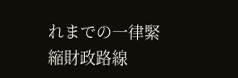れまでの一律緊縮財政路線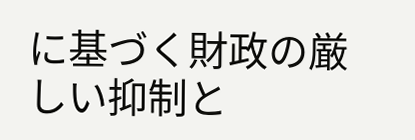に基づく財政の厳しい抑制と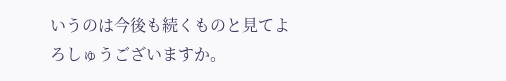いうのは今後も続くものと見てよろしゅうございますか。